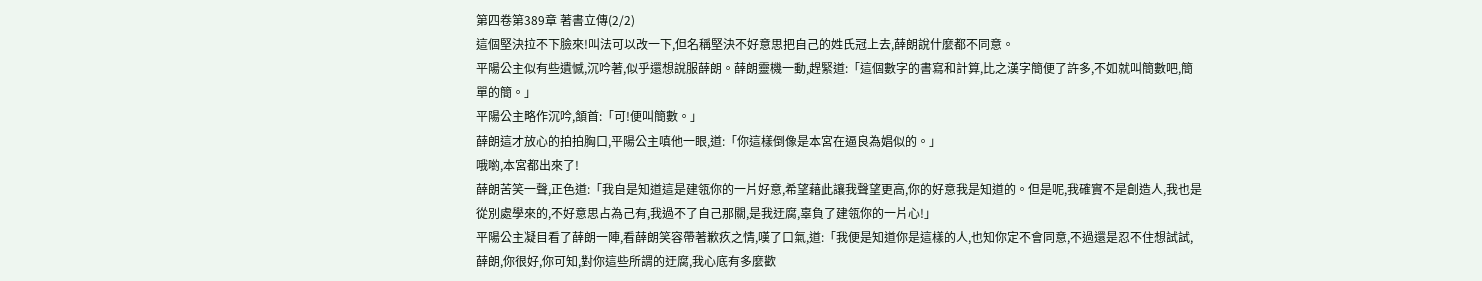第四卷第389章 著書立傳(2/2)
這個堅決拉不下臉來!叫法可以改一下,但名稱堅決不好意思把自己的姓氏冠上去,薛朗說什麼都不同意。
平陽公主似有些遺憾,沉吟著,似乎還想說服薛朗。薛朗靈機一動,趕緊道:「這個數字的書寫和計算,比之漢字簡便了許多,不如就叫簡數吧,簡單的簡。」
平陽公主略作沉吟,頷首:「可!便叫簡數。」
薛朗這才放心的拍拍胸口,平陽公主嗔他一眼,道:「你這樣倒像是本宮在逼良為娼似的。」
哦喲,本宮都出來了!
薛朗苦笑一聲,正色道:「我自是知道這是建瓴你的一片好意,希望藉此讓我聲望更高,你的好意我是知道的。但是呢,我確實不是創造人,我也是從別處學來的,不好意思占為己有,我過不了自己那關,是我迂腐,辜負了建瓴你的一片心!」
平陽公主凝目看了薛朗一陣,看薛朗笑容帶著歉疚之情,嘆了口氣,道:「我便是知道你是這樣的人,也知你定不會同意,不過還是忍不住想試試,薛朗,你很好,你可知,對你這些所謂的迂腐,我心底有多麼歡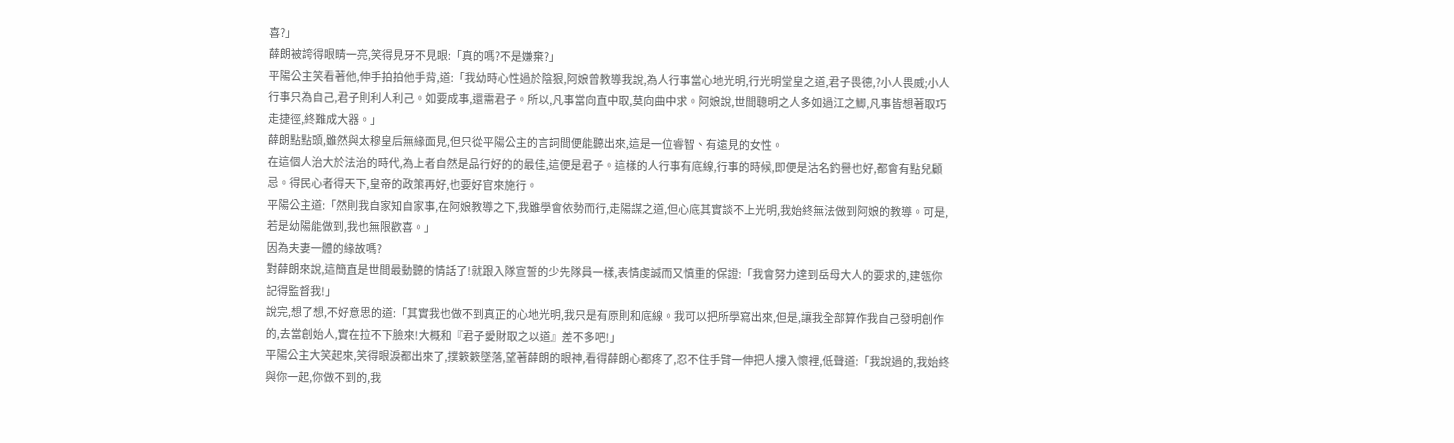喜?」
薛朗被誇得眼睛一亮,笑得見牙不見眼:「真的嗎?不是嫌棄?」
平陽公主笑看著他,伸手拍拍他手背,道:「我幼時心性過於陰狠,阿娘曾教導我說,為人行事當心地光明,行光明堂皇之道,君子畏德,?小人畏威;小人行事只為自己,君子則利人利己。如要成事,還需君子。所以,凡事當向直中取,莫向曲中求。阿娘說,世間聰明之人多如過江之鯽,凡事皆想著取巧走捷徑,終難成大器。」
薛朗點點頭,雖然與太穆皇后無緣面見,但只從平陽公主的言詞間便能聽出來,這是一位睿智、有遠見的女性。
在這個人治大於法治的時代,為上者自然是品行好的的最佳,這便是君子。這樣的人行事有底線,行事的時候,即便是沽名釣譽也好,都會有點兒顧忌。得民心者得天下,皇帝的政策再好,也要好官來施行。
平陽公主道:「然則我自家知自家事,在阿娘教導之下,我雖學會依勢而行,走陽謀之道,但心底其實談不上光明,我始終無法做到阿娘的教導。可是,若是幼陽能做到,我也無限歡喜。」
因為夫妻一體的緣故嗎?
對薛朗來說,這簡直是世間最動聽的情話了!就跟入隊宣誓的少先隊員一樣,表情虔誠而又慎重的保證:「我會努力達到岳母大人的要求的,建瓴你記得監督我!」
說完,想了想,不好意思的道:「其實我也做不到真正的心地光明,我只是有原則和底線。我可以把所學寫出來,但是,讓我全部算作我自己發明創作的,去當創始人,實在拉不下臉來!大概和『君子愛財取之以道』差不多吧!」
平陽公主大笑起來,笑得眼淚都出來了,撲簌簌墜落,望著薛朗的眼神,看得薛朗心都疼了,忍不住手臂一伸把人摟入懷裡,低聲道:「我說過的,我始終與你一起,你做不到的,我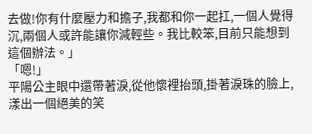去做!你有什麼壓力和擔子,我都和你一起扛,一個人覺得沉,兩個人或許能讓你減輕些。我比較笨,目前只能想到這個辦法。」
「嗯!」
平陽公主眼中還帶著淚,從他懷裡抬頭,掛著淚珠的臉上,漾出一個絕美的笑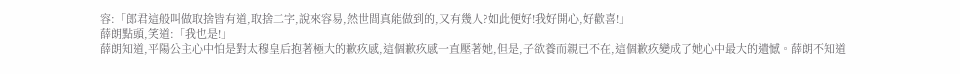容:「郎君這般叫做取捨皆有道,取捨二字,說來容易,然世間真能做到的,又有幾人?如此便好!我好開心,好歡喜!」
薛朗點頭,笑道:「我也是!」
薛朗知道,平陽公主心中怕是對太穆皇后抱著極大的歉疚感,這個歉疚感一直壓著她,但是,子欲養而親已不在,這個歉疚變成了她心中最大的遺憾。薛朗不知道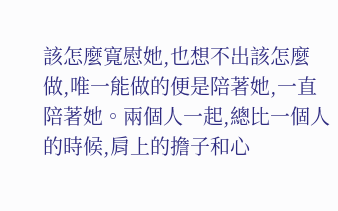該怎麼寬慰她,也想不出該怎麼做,唯一能做的便是陪著她,一直陪著她。兩個人一起,總比一個人的時候,肩上的擔子和心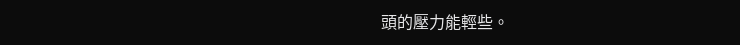頭的壓力能輕些。